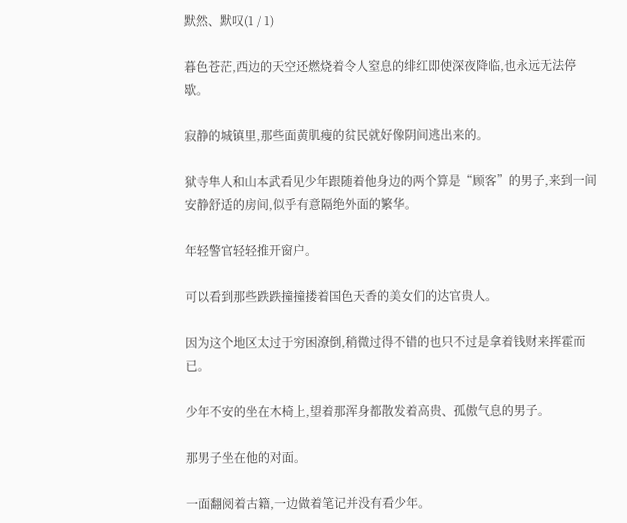默然、默叹(1 / 1)

暮色苍茫,西边的天空还燃烧着令人窒息的绯红即使深夜降临,也永远无法停歇。

寂静的城镇里,那些面黄肌瘦的贫民就好像阴间逃出来的。

狱寺隼人和山本武看见少年跟随着他身边的两个算是“顾客”的男子,来到一间安静舒适的房间,似乎有意隔绝外面的繁华。

年轻警官轻轻推开窗户。

可以看到那些跌跌撞撞搂着国色天香的美女们的达官贵人。

因为这个地区太过于穷困潦倒,稍微过得不错的也只不过是拿着钱财来挥霍而已。

少年不安的坐在木椅上,望着那浑身都散发着高贵、孤傲气息的男子。

那男子坐在他的对面。

一面翻阅着古籍,一边做着笔记并没有看少年。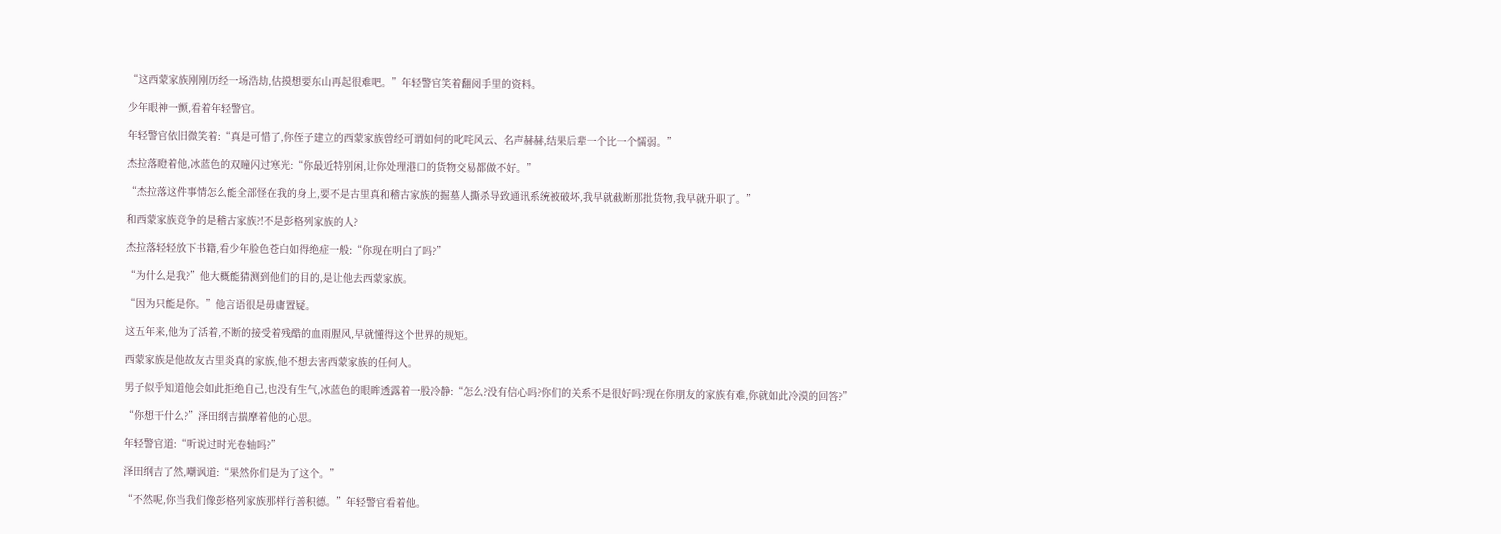“这西蒙家族刚刚历经一场浩劫,估摸想要东山再起很难吧。”年轻警官笑着翻阅手里的资料。

少年眼神一颤,看着年轻警官。

年轻警官依旧微笑着:“真是可惜了,你侄子建立的西蒙家族曾经可谓如何的叱咤风云、名声赫赫,结果后辈一个比一个懦弱。”

杰拉落瞪着他,冰蓝色的双瞳闪过寒光:“你最近特别闲,让你处理港口的货物交易都做不好。”

“杰拉落这件事情怎么能全部怪在我的身上,要不是古里真和稽古家族的掘墓人撕杀导致通讯系统被破坏,我早就截断那批货物,我早就升职了。”

和西蒙家族竞争的是稽古家族?!不是彭格列家族的人?

杰拉落轻轻放下书籍,看少年脸色苍白如得绝症一般:“你现在明白了吗?”

“为什么是我?”他大概能猜测到他们的目的,是让他去西蒙家族。

“因为只能是你。”他言语很是毋庸置疑。

这五年来,他为了活着,不断的接受着残酷的血雨腥风,早就懂得这个世界的规矩。

西蒙家族是他故友古里炎真的家族,他不想去害西蒙家族的任何人。

男子似乎知道他会如此拒绝自己,也没有生气,冰蓝色的眼眸透露着一股冷静:“怎么?没有信心吗?你们的关系不是很好吗?现在你朋友的家族有难,你就如此冷漠的回答?”

“你想干什么?”泽田纲吉揣摩着他的心思。

年轻警官道:“听说过时光卷轴吗?”

泽田纲吉了然,嘲讽道:“果然你们是为了这个。”

“不然呢,你当我们像彭格列家族那样行善积德。”年轻警官看着他。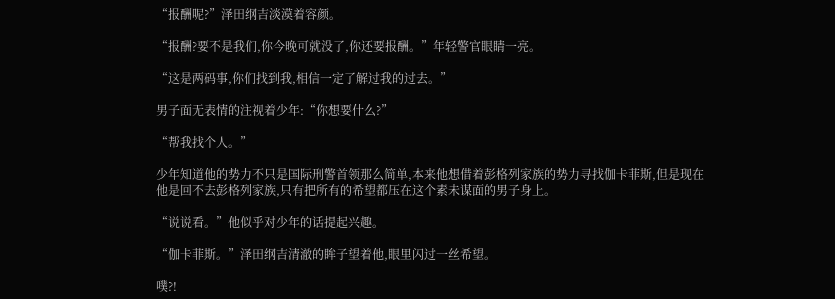“报酬呢?”泽田纲吉淡漠着容颜。

“报酬?要不是我们,你今晚可就没了,你还要报酬。”年轻警官眼睛一亮。

“这是两码事,你们找到我,相信一定了解过我的过去。”

男子面无表情的注视着少年:“你想要什么?”

“帮我找个人。”

少年知道他的势力不只是国际刑警首领那么简单,本来他想借着彭格列家族的势力寻找伽卡菲斯,但是现在他是回不去彭格列家族,只有把所有的希望都压在这个素未谋面的男子身上。

“说说看。”他似乎对少年的话提起兴趣。

“伽卡菲斯。”泽田纲吉清澈的眸子望着他,眼里闪过一丝希望。

噗?!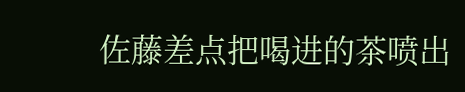佐藤差点把喝进的茶喷出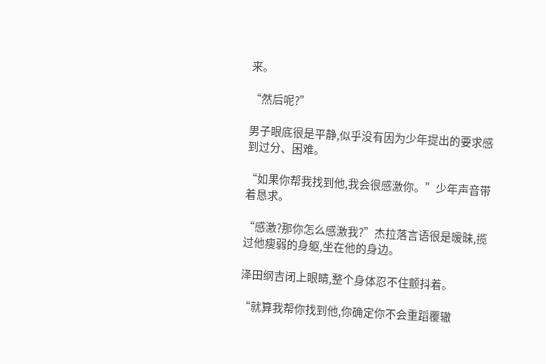来。

“然后呢?”

男子眼底很是平静,似乎没有因为少年提出的要求感到过分、困难。

“如果你帮我找到他,我会很感激你。”少年声音带着恳求。

“感激?那你怎么感激我?”杰拉落言语很是暧昧,揽过他瘦弱的身躯,坐在他的身边。

泽田纲吉闭上眼睛,整个身体忍不住颤抖着。

“就算我帮你找到他,你确定你不会重蹈覆辙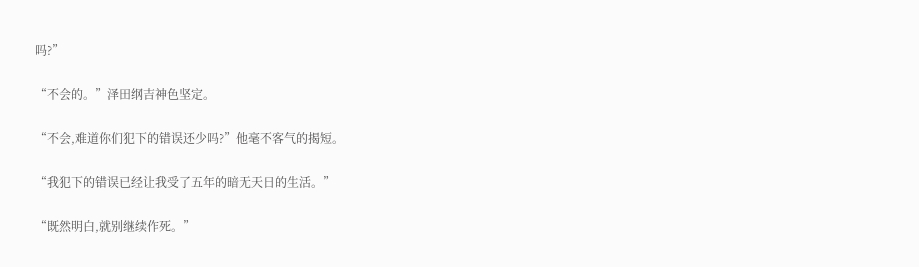吗?”

“不会的。”泽田纲吉神色坚定。

“不会,难道你们犯下的错误还少吗?”他毫不客气的揭短。

“我犯下的错误已经让我受了五年的暗无天日的生活。”

“既然明白,就别继续作死。”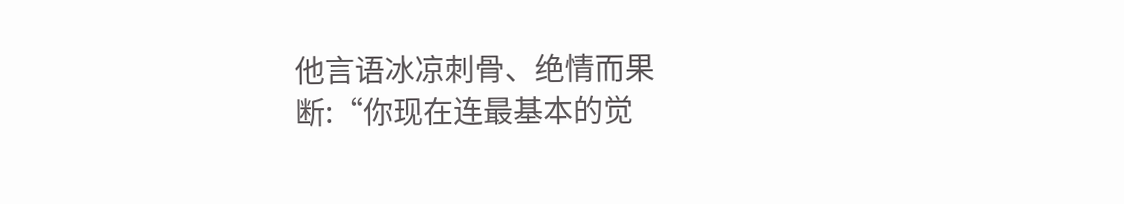他言语冰凉刺骨、绝情而果断:“你现在连最基本的觉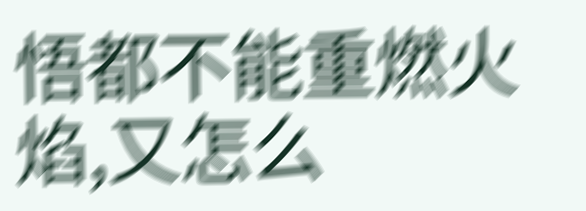悟都不能重燃火焰,又怎么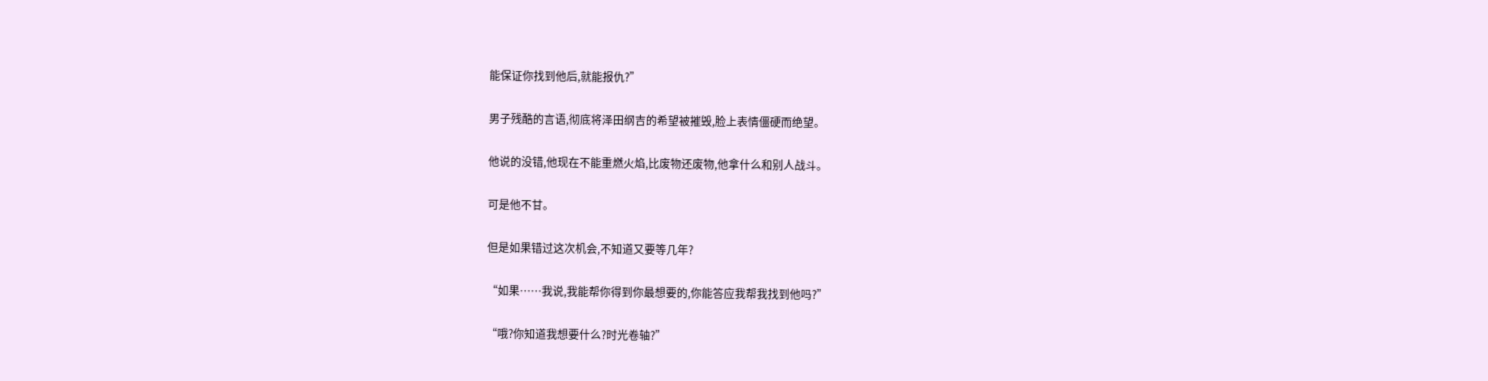能保证你找到他后,就能报仇?”

男子残酷的言语,彻底将泽田纲吉的希望被摧毁,脸上表情僵硬而绝望。

他说的没错,他现在不能重燃火焰,比废物还废物,他拿什么和别人战斗。

可是他不甘。

但是如果错过这次机会,不知道又要等几年?

“如果……我说,我能帮你得到你最想要的,你能答应我帮我找到他吗?”

“哦?你知道我想要什么?时光卷轴?”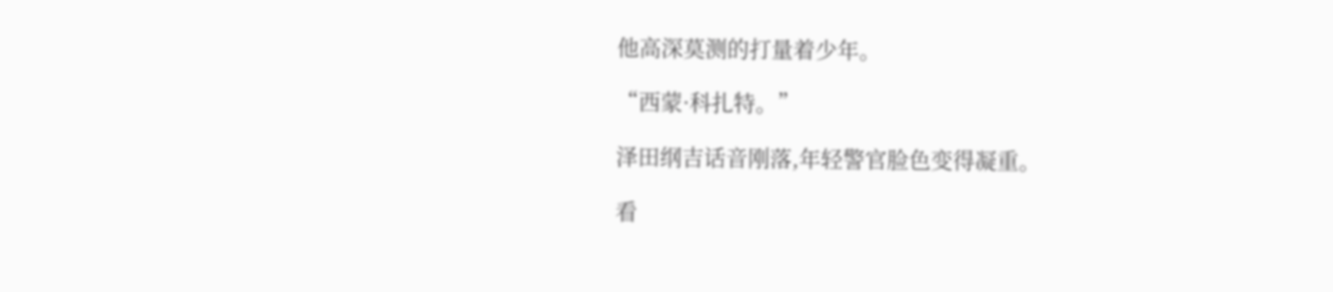他高深莫测的打量着少年。

“西蒙·科扎特。”

泽田纲吉话音刚落,年轻警官脸色变得凝重。

看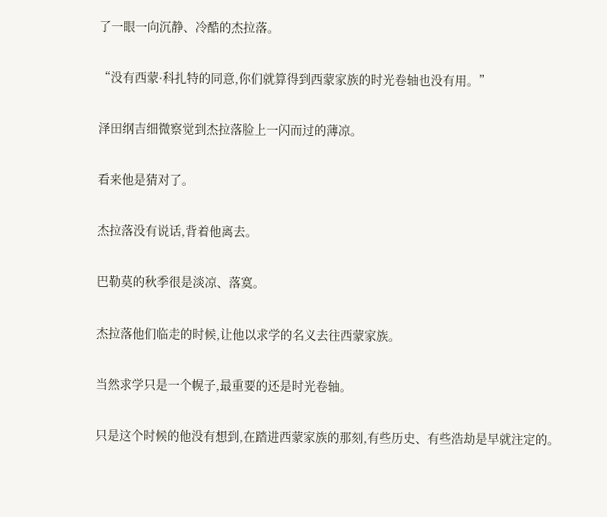了一眼一向沉静、冷酷的杰拉落。

“没有西蒙·科扎特的同意,你们就算得到西蒙家族的时光卷轴也没有用。”

泽田纲吉细微察觉到杰拉落脸上一闪而过的薄凉。

看来他是猜对了。

杰拉落没有说话,背着他离去。

巴勒莫的秋季很是淡凉、落寞。

杰拉落他们临走的时候,让他以求学的名义去往西蒙家族。

当然求学只是一个幌子,最重要的还是时光卷轴。

只是这个时候的他没有想到,在踏进西蒙家族的那刻,有些历史、有些浩劫是早就注定的。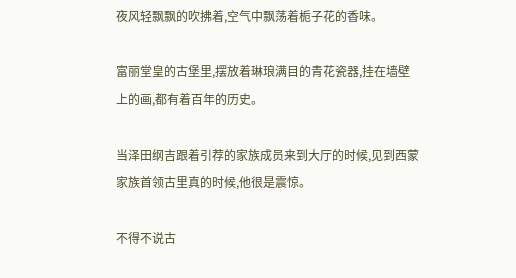夜风轻飘飘的吹拂着,空气中飘荡着栀子花的香味。

富丽堂皇的古堡里,摆放着琳琅满目的青花瓷器,挂在墙壁上的画,都有着百年的历史。

当泽田纲吉跟着引荐的家族成员来到大厅的时候,见到西蒙家族首领古里真的时候,他很是震惊。

不得不说古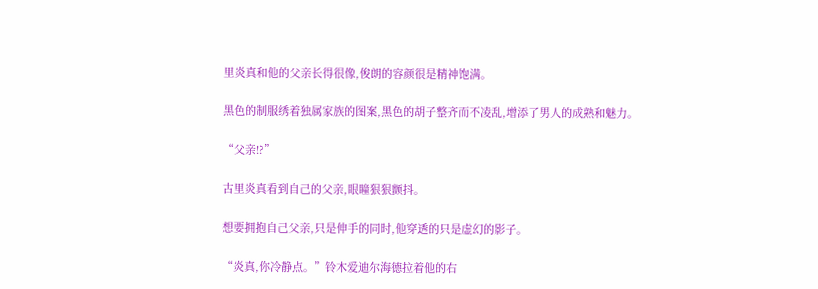里炎真和他的父亲长得很像,俊朗的容颜很是精神饱满。

黑色的制服绣着独属家族的图案,黑色的胡子整齐而不凌乱,增添了男人的成熟和魅力。

“父亲!?”

古里炎真看到自己的父亲,眼瞳狠狠颤抖。

想要拥抱自己父亲,只是伸手的同时,他穿透的只是虚幻的影子。

“炎真,你冷静点。”铃木爱迪尔海德拉着他的右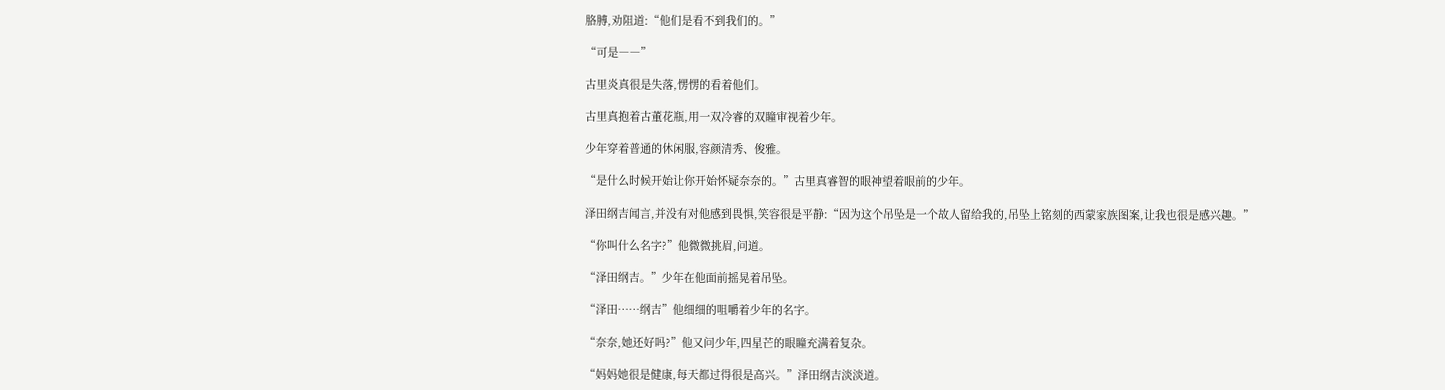胳膊,劝阻道:“他们是看不到我们的。”

“可是――”

古里炎真很是失落,愣愣的看着他们。

古里真抱着古董花瓶,用一双冷睿的双瞳审视着少年。

少年穿着普通的休闲服,容颜清秀、俊雅。

“是什么时候开始让你开始怀疑奈奈的。”古里真睿智的眼神望着眼前的少年。

泽田纲吉闻言,并没有对他感到畏惧,笑容很是平静:“因为这个吊坠是一个故人留给我的,吊坠上铭刻的西蒙家族图案,让我也很是感兴趣。”

“你叫什么名字?”他微微挑眉,问道。

“泽田纲吉。”少年在他面前摇晃着吊坠。

“泽田……纲吉”他细细的咀嚼着少年的名字。

“奈奈,她还好吗?”他又问少年,四星芒的眼瞳充满着复杂。

“妈妈她很是健康,每天都过得很是高兴。”泽田纲吉淡淡道。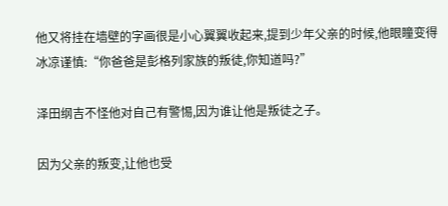他又将挂在墙壁的字画很是小心翼翼收起来,提到少年父亲的时候,他眼瞳变得冰凉谨慎:“你爸爸是彭格列家族的叛徒,你知道吗?”

泽田纲吉不怪他对自己有警惕,因为谁让他是叛徒之子。

因为父亲的叛变,让他也受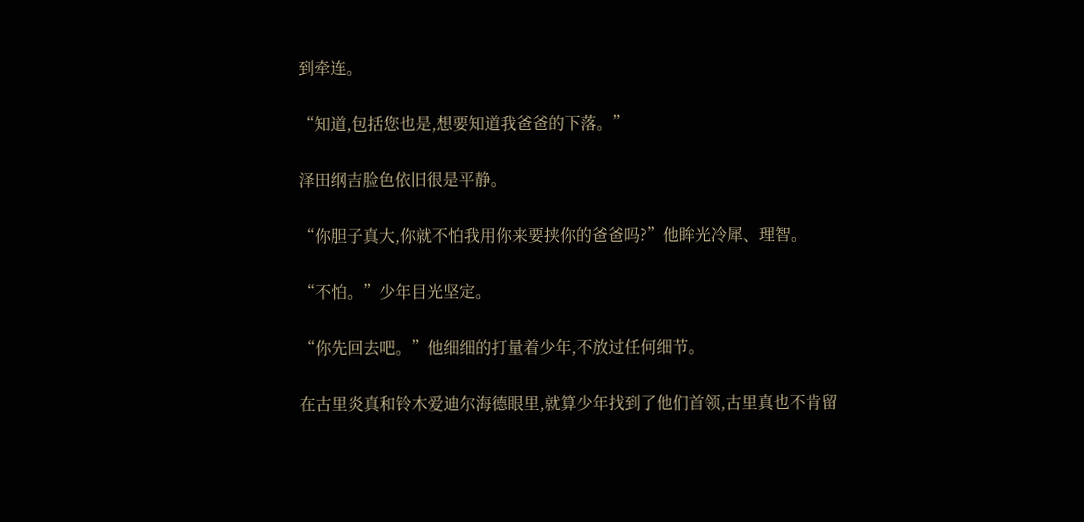到牵连。

“知道,包括您也是,想要知道我爸爸的下落。”

泽田纲吉脸色依旧很是平静。

“你胆子真大,你就不怕我用你来要挟你的爸爸吗?”他眸光冷犀、理智。

“不怕。”少年目光坚定。

“你先回去吧。”他细细的打量着少年,不放过任何细节。

在古里炎真和铃木爱迪尔海德眼里,就算少年找到了他们首领,古里真也不肯留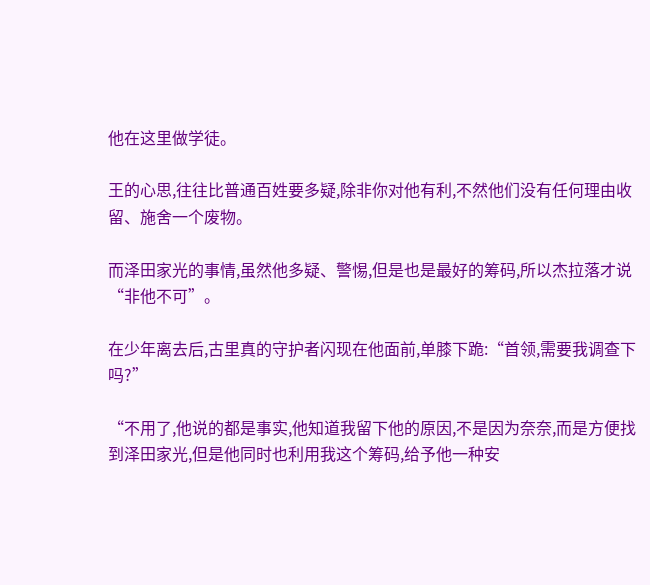他在这里做学徒。

王的心思,往往比普通百姓要多疑,除非你对他有利,不然他们没有任何理由收留、施舍一个废物。

而泽田家光的事情,虽然他多疑、警惕,但是也是最好的筹码,所以杰拉落才说“非他不可”。

在少年离去后,古里真的守护者闪现在他面前,单膝下跪:“首领,需要我调查下吗?”

“不用了,他说的都是事实,他知道我留下他的原因,不是因为奈奈,而是方便找到泽田家光,但是他同时也利用我这个筹码,给予他一种安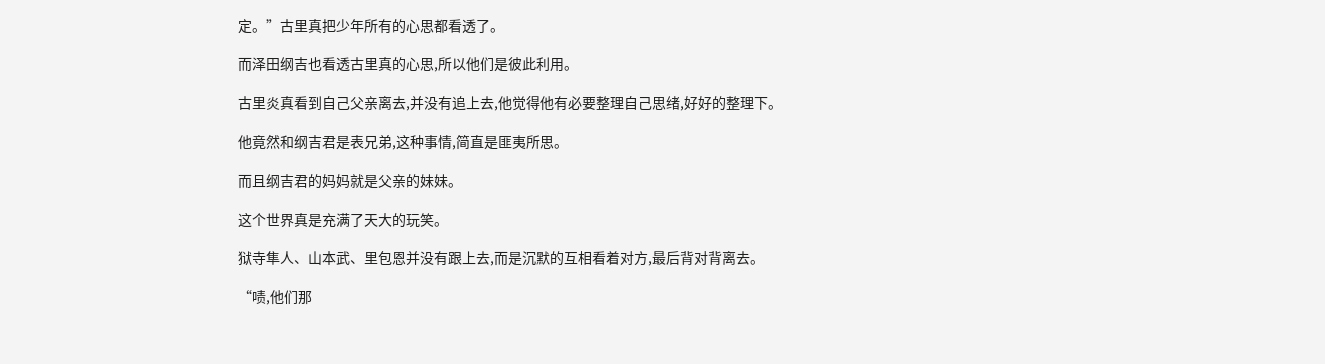定。”古里真把少年所有的心思都看透了。

而泽田纲吉也看透古里真的心思,所以他们是彼此利用。

古里炎真看到自己父亲离去,并没有追上去,他觉得他有必要整理自己思绪,好好的整理下。

他竟然和纲吉君是表兄弟,这种事情,简直是匪夷所思。

而且纲吉君的妈妈就是父亲的妹妹。

这个世界真是充满了天大的玩笑。

狱寺隼人、山本武、里包恩并没有跟上去,而是沉默的互相看着对方,最后背对背离去。

“啧,他们那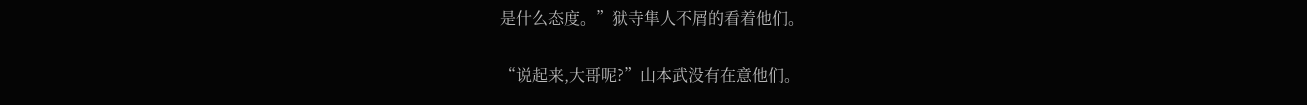是什么态度。”狱寺隼人不屑的看着他们。

“说起来,大哥呢?”山本武没有在意他们。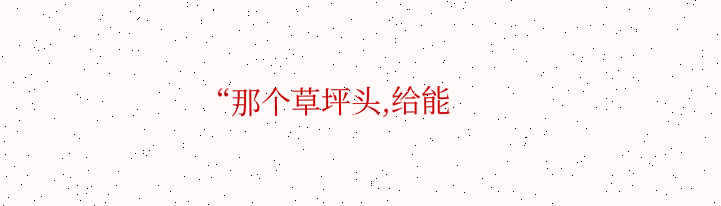“那个草坪头,给能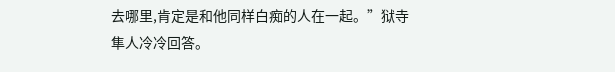去哪里,肯定是和他同样白痴的人在一起。”狱寺隼人冷冷回答。